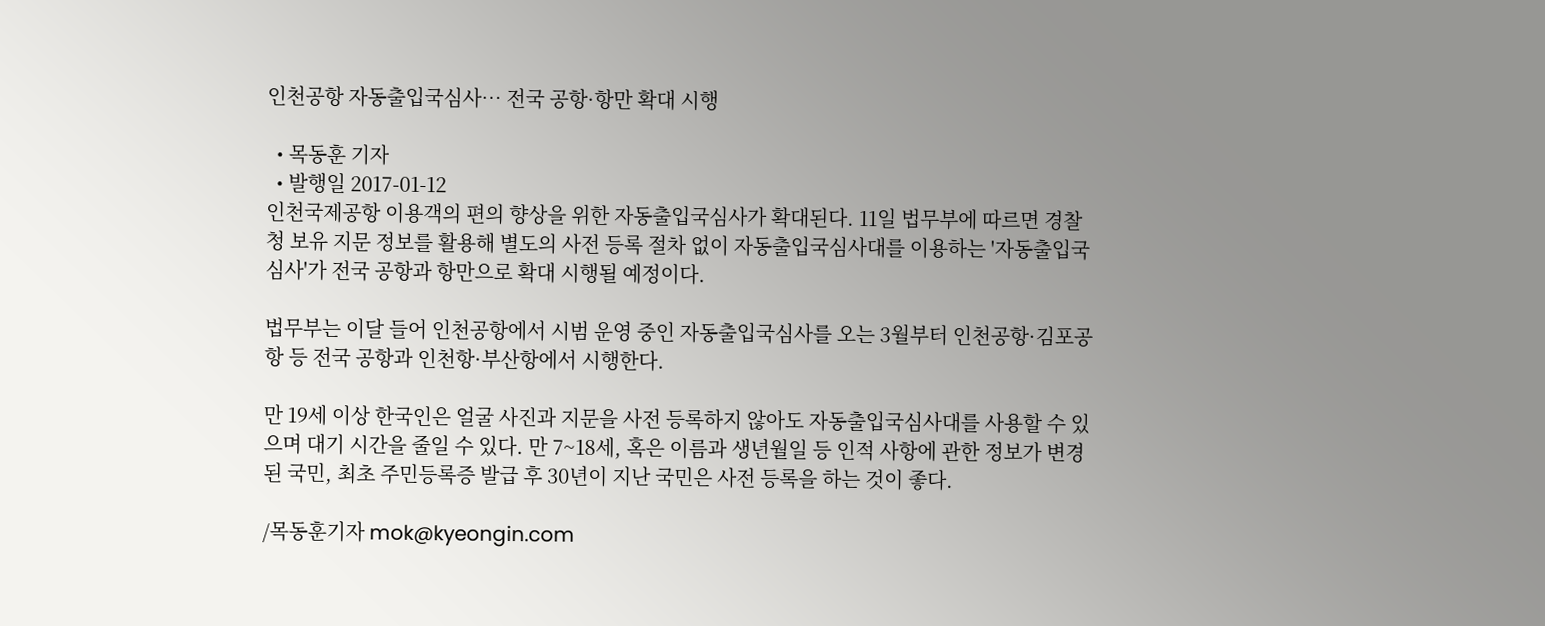인천공항 자동출입국심사… 전국 공항·항만 확대 시행

  • 목동훈 기자
  • 발행일 2017-01-12
인천국제공항 이용객의 편의 향상을 위한 자동출입국심사가 확대된다. 11일 법무부에 따르면 경찰청 보유 지문 정보를 활용해 별도의 사전 등록 절차 없이 자동출입국심사대를 이용하는 '자동출입국심사'가 전국 공항과 항만으로 확대 시행될 예정이다.

법무부는 이달 들어 인천공항에서 시범 운영 중인 자동출입국심사를 오는 3월부터 인천공항·김포공항 등 전국 공항과 인천항·부산항에서 시행한다.

만 19세 이상 한국인은 얼굴 사진과 지문을 사전 등록하지 않아도 자동출입국심사대를 사용할 수 있으며 대기 시간을 줄일 수 있다. 만 7~18세, 혹은 이름과 생년월일 등 인적 사항에 관한 정보가 변경된 국민, 최초 주민등록증 발급 후 30년이 지난 국민은 사전 등록을 하는 것이 좋다.

/목동훈기자 mok@kyeongin.com